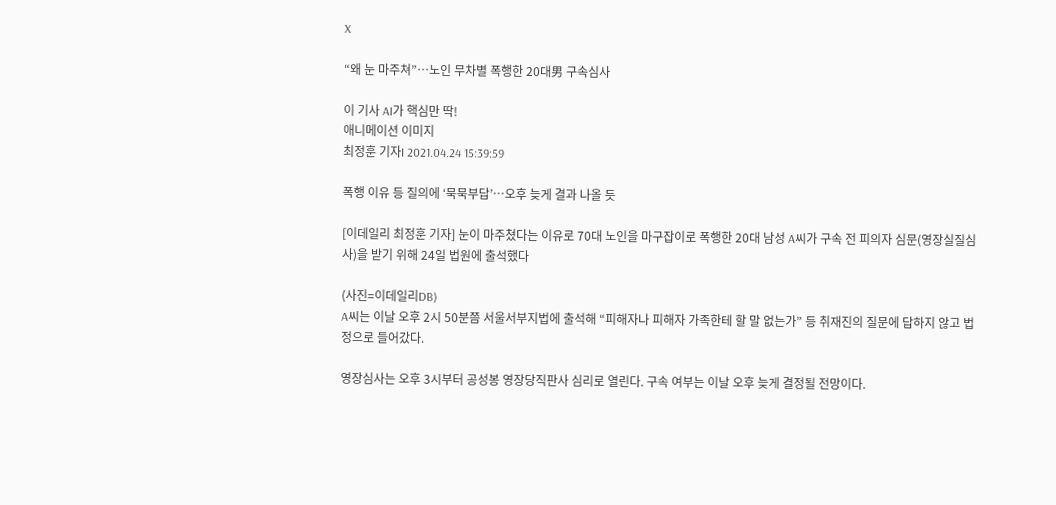X

“왜 눈 마주쳐”…노인 무차별 폭행한 20대男 구속심사

이 기사 AI가 핵심만 딱!
애니메이션 이미지
최정훈 기자I 2021.04.24 15:39:59

폭행 이유 등 질의에 ‘묵묵부답’…오후 늦게 결과 나올 듯

[이데일리 최정훈 기자] 눈이 마주쳤다는 이유로 70대 노인을 마구잡이로 폭행한 20대 남성 A씨가 구속 전 피의자 심문(영장실질심사)을 받기 위해 24일 법원에 출석했다

(사진=이데일리DB)
A씨는 이날 오후 2시 50분쯤 서울서부지법에 출석해 “피해자나 피해자 가족한테 할 말 없는가” 등 취재진의 질문에 답하지 않고 법정으로 들어갔다.

영장심사는 오후 3시부터 공성봉 영장당직판사 심리로 열린다. 구속 여부는 이날 오후 늦게 결정될 전망이다.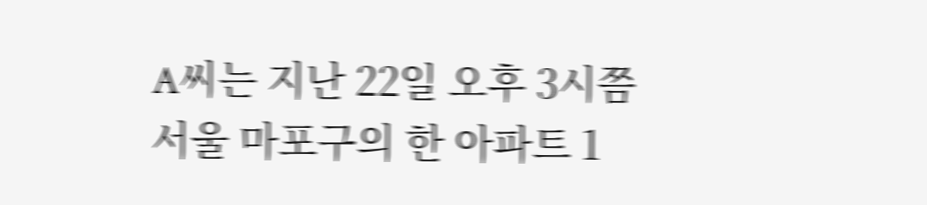A씨는 지난 22일 오후 3시쯤 서울 마포구의 한 아파트 1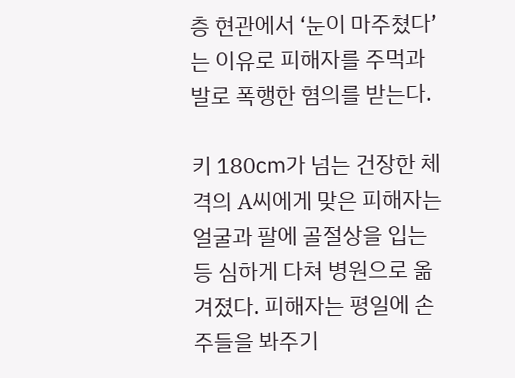층 현관에서 ‘눈이 마주쳤다’는 이유로 피해자를 주먹과 발로 폭행한 혐의를 받는다.

키 180㎝가 넘는 건장한 체격의 A씨에게 맞은 피해자는 얼굴과 팔에 골절상을 입는 등 심하게 다쳐 병원으로 옮겨졌다. 피해자는 평일에 손주들을 봐주기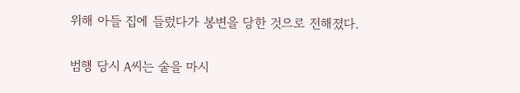위해 아들 집에 들렀다가 봉변을 당한 것으로 전해졌다.

범행 당시 A씨는 술을 마시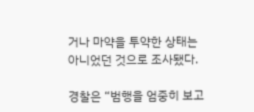거나 마약을 투약한 상태는 아니었던 것으로 조사됐다.

경찰은 “범행을 엄중히 보고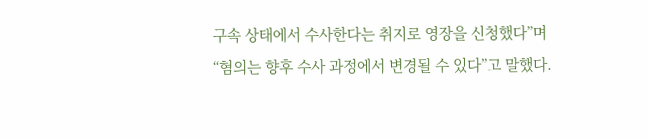구속 상태에서 수사한다는 취지로 영장을 신청했다”며 “혐의는 향후 수사 과정에서 변경될 수 있다”고 말했다.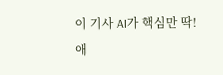이 기사 AI가 핵심만 딱!
애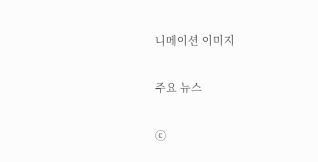니메이션 이미지

주요 뉴스

ⓒ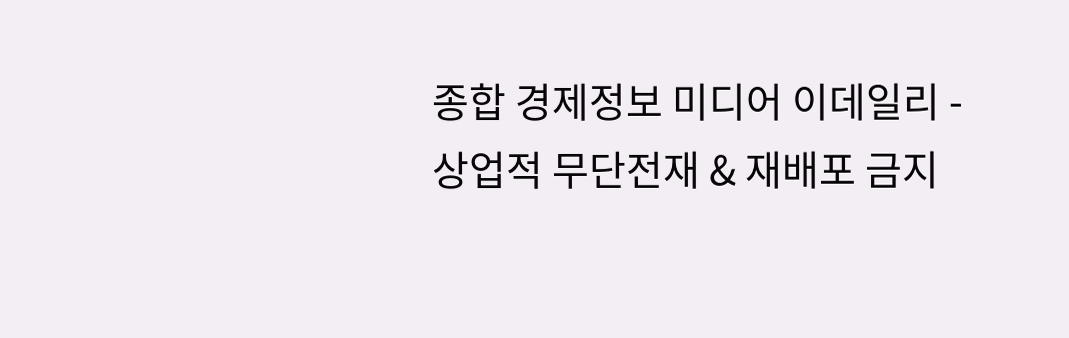종합 경제정보 미디어 이데일리 - 상업적 무단전재 & 재배포 금지